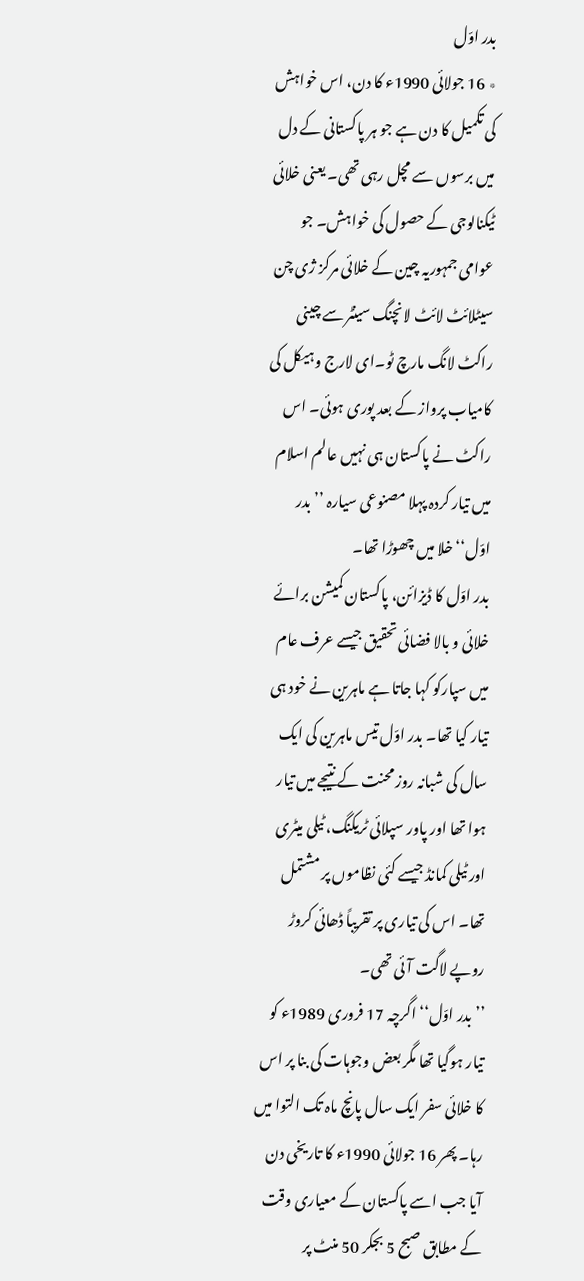بدر اوّل
٭ 16 جولائی 1990ء کا دن، اس خواہش کی تکمیل کا دن ہے جو ہر پاکستانی کے دل میں برسوں سے مچل رہی تھی۔ یعنی خلائی ٹیکنالوجی کے حصول کی خواہش۔ جو عوامی جمہوریہ چین کے خلائی مرکز ژی چن سیٹلائٹ لائٹ لانچنگ سینٹر سے چینی راکٹ لانگ مارچ ٹو۔ای لارج وہیکل کی کامیاب پرواز کے بعد پوری ہوئی۔ اس راکٹ نے پاکستان ہی نہیں عالم اسلام میں تیار کردہ پہلا مصنوعی سیارہ ’’بدر اوّل‘‘ خلا میں چھوڑا تھا۔
بدر اوّل کا ڈیزائن، پاکستان کمیشن برائے خلائی و بالا فضائی تحقیق جیسے عرف عام میں سپارکو کہا جاتا ہے ماہرین نے خود ہی تیار کیا تھا۔ بدر اوّل تیس ماہرین کی ایک سال کی شبانہ روز محنت کے نتیجے میں تیار ہوا تھا اور پاور سپلائی ٹریکنگ، ٹیلی میٹری اور ٹیلی کمانڈ جیسے کئی نظاموں پر مشتمل تھا۔ اس کی تیاری پر تقریباً ڈھائی کروڑ روپے لاگت آئی تھی۔
’’ بدر اوّل‘‘ اگرچہ 17 فروری 1989ء کو تیار ہوگیا تھا مگر بعض وجوہات کی بنا پر اس کا خلائی سفر ایک سال پانچ ماہ تک التوا میں رہا۔ پھر 16 جولائی 1990ء کا تاریخی دن آیا جب اسے پاکستان کے معیاری وقت کے مطابق صبح 5 بجکر 50 منٹ پر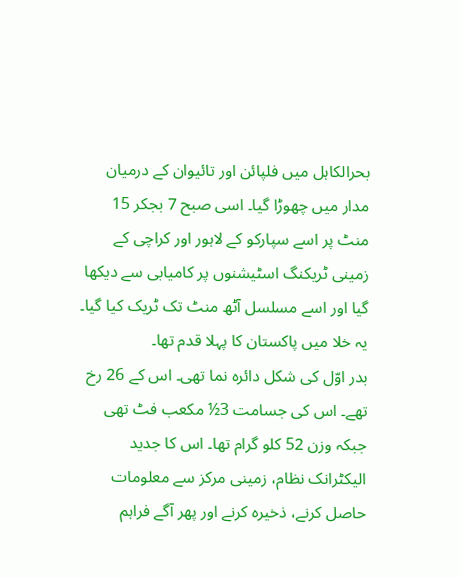بحرالکاہل میں فلپائن اور تائیوان کے درمیان مدار میں چھوڑا گیا۔ اسی صبح 7 بجکر 15 منٹ پر اسے سپارکو کے لاہور اور کراچی کے زمینی ٹریکنگ اسٹیشنوں پر کامیابی سے دیکھا گیا اور اسے مسلسل آٹھ منٹ تک ٹریک کیا گیا۔
یہ خلا میں پاکستان کا پہلا قدم تھا۔
بدر اوّل کی شکل دائرہ نما تھی۔ اس کے 26 رخ تھے۔ اس کی جسامت 3½ مکعب فٹ تھی جبکہ وزن 52 کلو گرام تھا۔ اس کا جدید الیکٹرانک نظام، زمینی مرکز سے معلومات حاصل کرنے، ذخیرہ کرنے اور پھر آگے فراہم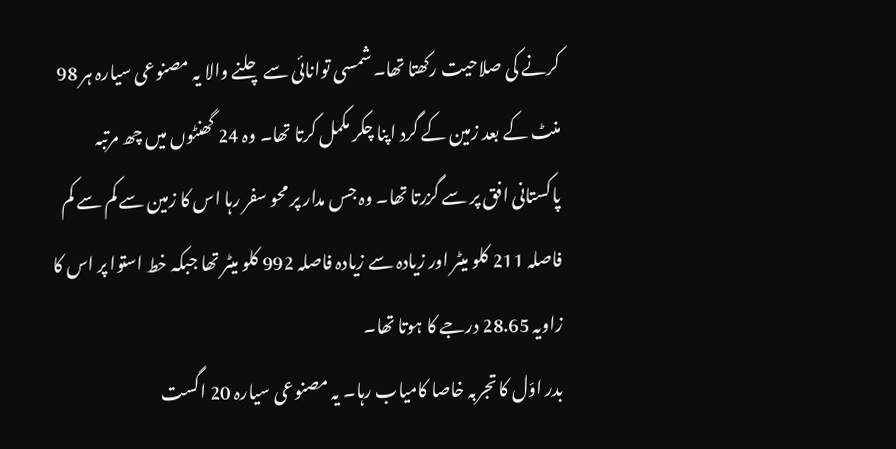کرنے کی صلاحیت رکھتا تھا۔ شمسی توانائی سے چلنے والا یہ مصنوعی سیارہ ہر 98 منٹ کے بعد زمین کے گرد اپنا چکر مکمل کرتا تھا۔ وہ 24 گھنٹوں میں چھ مرتبہ پاکستانی افق پر سے گزرتا تھا۔ وہ جس مدار پر محو سفر رہا اس کا زمین سے کم سے کم فاصلہ 211 کلو میٹر اور زیادہ سے زیادہ فاصلہ 992 کلو میٹر تھا جبکہ خط استوا پر اس کا زاویہ 28.65 درجے کا ہوتا تھا۔
بدر اوّل کا تجربہ خاصا کامیاب رہا۔ یہ مصنوعی سیارہ 20 اگست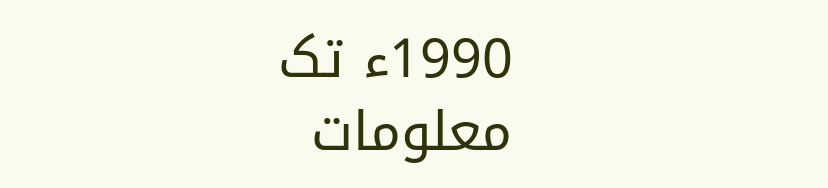1990ء تک معلومات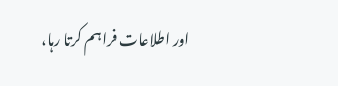اور اطلاعات فراہم کرتا رہا،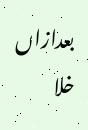بعدازاں خلا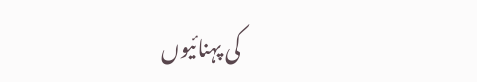کی پہنائیوں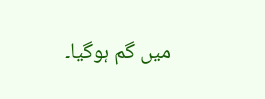میں گم ہوگیا۔